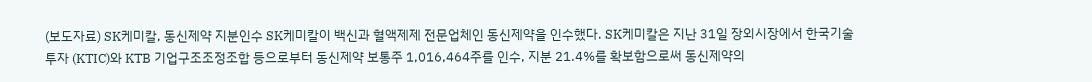(보도자료) SK케미칼, 동신제약 지분인수 SK케미칼이 백신과 혈액제제 전문업체인 동신제약을 인수했다. SK케미칼은 지난 31일 장외시장에서 한국기술투자 (KTIC)와 KTB 기업구조조정조합 등으로부터 동신제약 보통주 1,016,464주를 인수, 지분 21.4%를 확보함으로써 동신제약의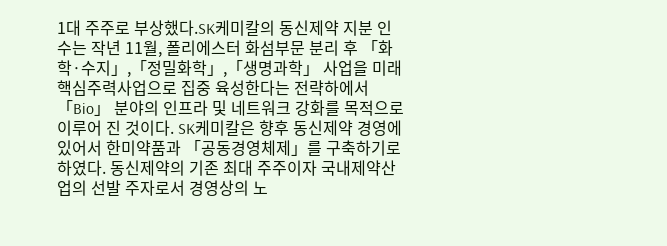1대 주주로 부상했다.SK케미칼의 동신제약 지분 인수는 작년 11월, 폴리에스터 화섬부문 분리 후 「화학·수지」,「정밀화학」,「생명과학」 사업을 미래 핵심주력사업으로 집중 육성한다는 전략하에서 「Bio」 분야의 인프라 및 네트워크 강화를 목적으로 이루어 진 것이다. SK케미칼은 향후 동신제약 경영에 있어서 한미약품과 「공동경영체제」를 구축하기로 하였다. 동신제약의 기존 최대 주주이자 국내제약산업의 선발 주자로서 경영상의 노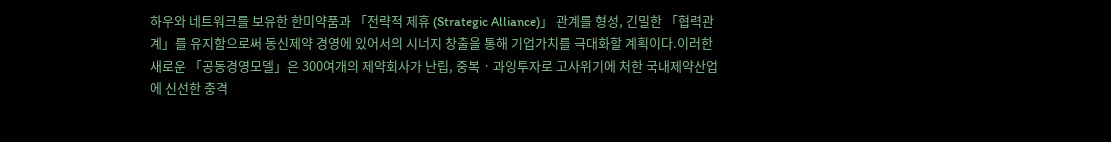하우와 네트워크를 보유한 한미약품과 「전략적 제휴 (Strategic Alliance)」 관계를 형성, 긴밀한 「협력관계」를 유지함으로써 동신제약 경영에 있어서의 시너지 창출을 통해 기업가치를 극대화할 계획이다.이러한 새로운 「공동경영모델」은 300여개의 제약회사가 난립, 중복 · 과잉투자로 고사위기에 처한 국내제약산업에 신선한 충격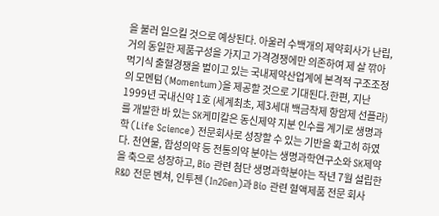을 불러 일으킬 것으로 예상된다. 아울러 수백개의 제약회사가 난립, 거의 동일한 제품구성을 가지고 가격경쟁에만 의존하여 제 살 깎아 먹기식 출혈경쟁을 벌이고 있는 국내제약산업계에 본격적 구조조정의 모멘텀 (Momentum)을 제공할 것으로 기대된다.한편, 지난 1999년 국내신약 1호 (세계최초, 제3세대 백금착제 항암제 선플라)를 개발한 바 있는 SK케미칼은 동신제약 지분 인수를 계기로 생명과학 (Life Science) 전문회사로 성장할 수 있는 기반을 확고히 하였다. 천연물, 합성의약 등 전통의약 분야는 생명과학연구소와 SK제약을 축으로 성장하고, Bio 관련 첨단 생명과학분야는 작년 7월 설립한 R&D 전문 벤쳐, 인투젠 (In2Gen)과 Bio 관련 혈액제품 전문 회사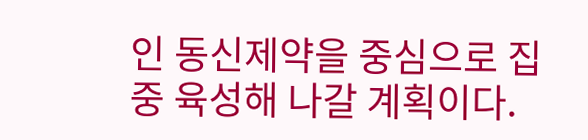인 동신제약을 중심으로 집중 육성해 나갈 계획이다.